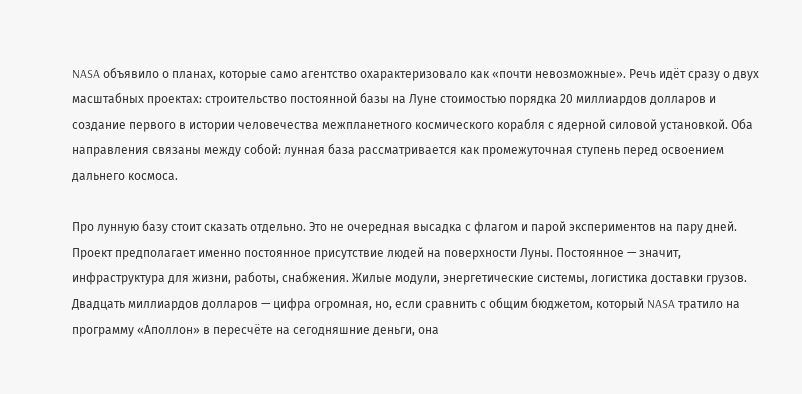NASA объявило о планах, которые само агентство охарактеризовало как «почти невозможные». Речь идёт сразу о двух масштабных проектах: строительство постоянной базы на Луне стоимостью порядка 20 миллиардов долларов и создание первого в истории человечества межпланетного космического корабля с ядерной силовой установкой. Оба направления связаны между собой: лунная база рассматривается как промежуточная ступень перед освоением дальнего космоса.

Про лунную базу стоит сказать отдельно. Это не очередная высадка с флагом и парой экспериментов на пару дней. Проект предполагает именно постоянное присутствие людей на поверхности Луны. Постоянное — значит, инфраструктура для жизни, работы, снабжения. Жилые модули, энергетические системы, логистика доставки грузов. Двадцать миллиардов долларов — цифра огромная, но, если сравнить с общим бюджетом, который NASA тратило на программу «Аполлон» в пересчёте на сегодняшние деньги, она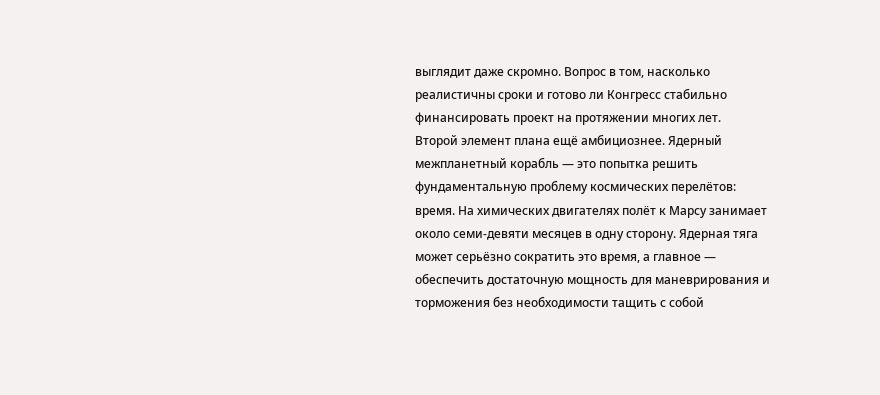выглядит даже скромно. Вопрос в том, насколько реалистичны сроки и готово ли Конгресс стабильно финансировать проект на протяжении многих лет.
Второй элемент плана ещё амбициознее. Ядерный межпланетный корабль — это попытка решить фундаментальную проблему космических перелётов: время. На химических двигателях полёт к Марсу занимает около семи-девяти месяцев в одну сторону. Ядерная тяга может серьёзно сократить это время, а главное — обеспечить достаточную мощность для маневрирования и торможения без необходимости тащить с собой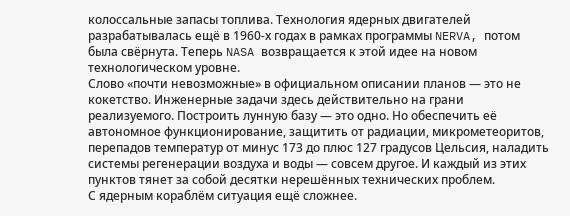колоссальные запасы топлива. Технология ядерных двигателей разрабатывалась ещё в 1960-х годах в рамках программы NERVA, потом была свёрнута. Теперь NASA возвращается к этой идее на новом технологическом уровне.
Слово «почти невозможные» в официальном описании планов — это не кокетство. Инженерные задачи здесь действительно на грани реализуемого. Построить лунную базу — это одно. Но обеспечить её автономное функционирование, защитить от радиации, микрометеоритов, перепадов температур от минус 173 до плюс 127 градусов Цельсия, наладить системы регенерации воздуха и воды — совсем другое. И каждый из этих пунктов тянет за собой десятки нерешённых технических проблем.
С ядерным кораблём ситуация ещё сложнее.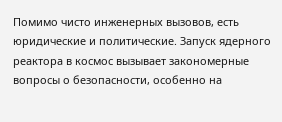Помимо чисто инженерных вызовов, есть юридические и политические. Запуск ядерного реактора в космос вызывает закономерные вопросы о безопасности, особенно на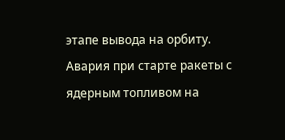этапе вывода на орбиту. Авария при старте ракеты с ядерным топливом на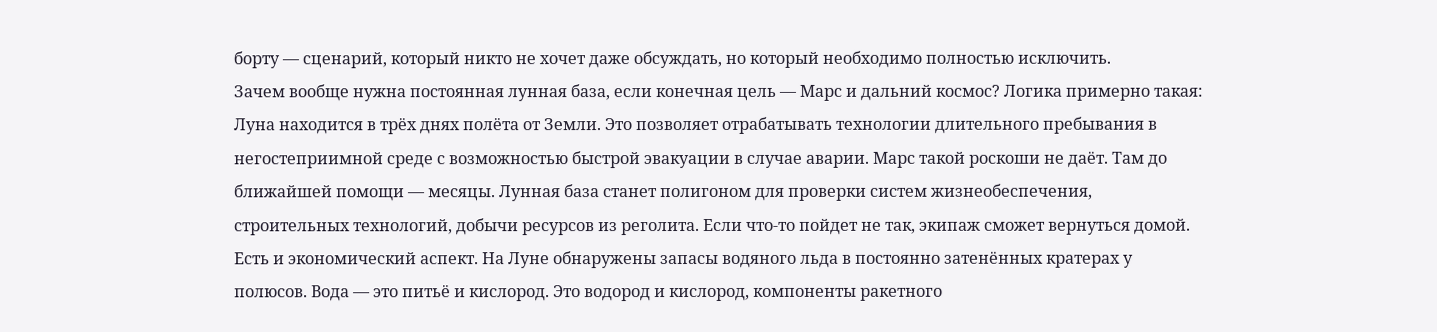борту — сценарий, который никто не хочет даже обсуждать, но который необходимо полностью исключить.
Зачем вообще нужна постоянная лунная база, если конечная цель — Марс и дальний космос? Логика примерно такая: Луна находится в трёх днях полёта от Земли. Это позволяет отрабатывать технологии длительного пребывания в негостеприимной среде с возможностью быстрой эвакуации в случае аварии. Марс такой роскоши не даёт. Там до ближайшей помощи — месяцы. Лунная база станет полигоном для проверки систем жизнеобеспечения, строительных технологий, добычи ресурсов из реголита. Если что-то пойдет не так, экипаж сможет вернуться домой.
Есть и экономический аспект. На Луне обнаружены запасы водяного льда в постоянно затенённых кратерах у полюсов. Вода — это питьё и кислород. Это водород и кислород, компоненты ракетного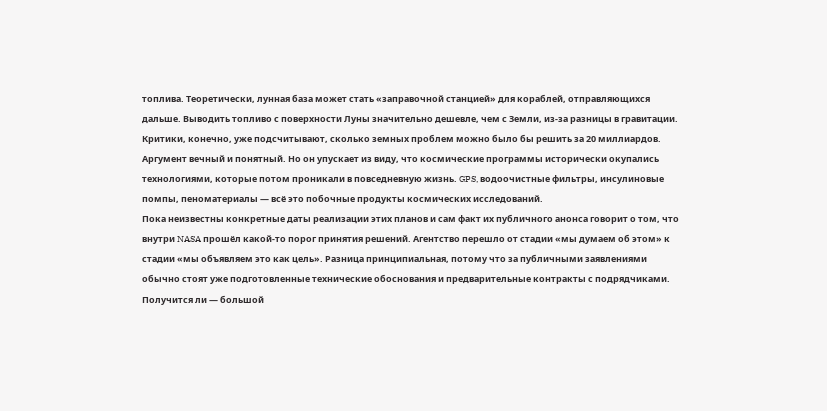топлива. Теоретически, лунная база может стать «заправочной станцией» для кораблей, отправляющихся дальше. Выводить топливо с поверхности Луны значительно дешевле, чем с Земли, из-за разницы в гравитации.
Критики, конечно, уже подсчитывают, сколько земных проблем можно было бы решить за 20 миллиардов. Аргумент вечный и понятный. Но он упускает из виду, что космические программы исторически окупались технологиями, которые потом проникали в повседневную жизнь. GPS, водоочистные фильтры, инсулиновые помпы, пеноматериалы — всё это побочные продукты космических исследований.
Пока неизвестны конкретные даты реализации этих планов и сам факт их публичного анонса говорит о том, что внутри NASA прошёл какой-то порог принятия решений. Агентство перешло от стадии «мы думаем об этом» к стадии «мы объявляем это как цель». Разница принципиальная, потому что за публичными заявлениями обычно стоят уже подготовленные технические обоснования и предварительные контракты с подрядчиками.
Получится ли — большой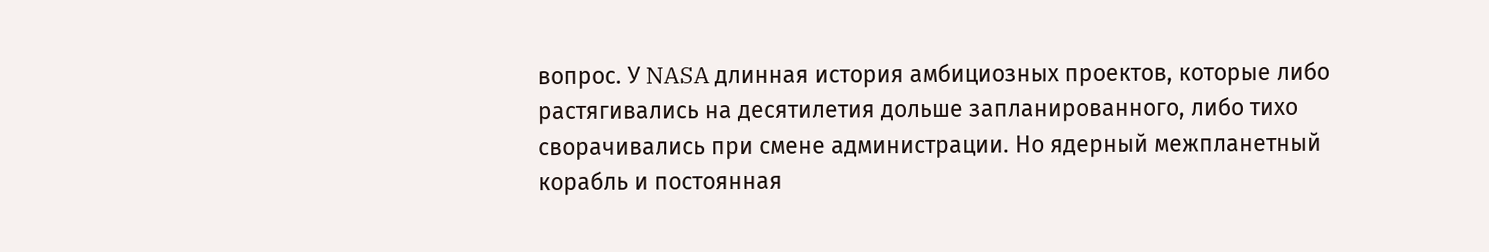вопрос. У NASA длинная история амбициозных проектов, которые либо растягивались на десятилетия дольше запланированного, либо тихо сворачивались при смене администрации. Но ядерный межпланетный корабль и постоянная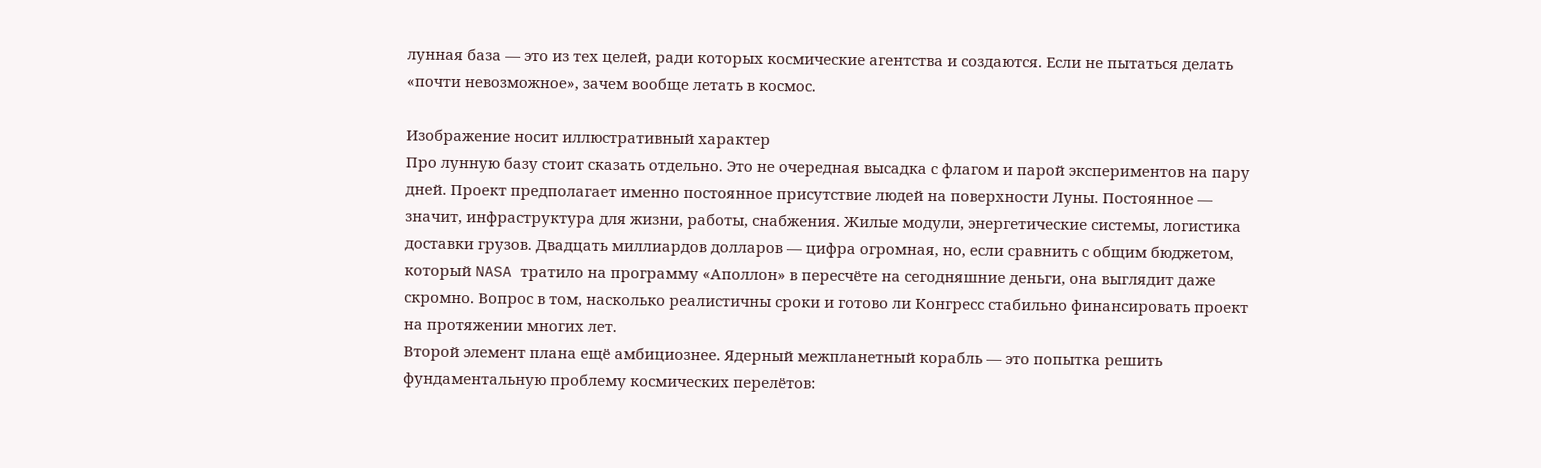лунная база — это из тех целей, ради которых космические агентства и создаются. Если не пытаться делать «почти невозможное», зачем вообще летать в космос.

Изображение носит иллюстративный характер
Про лунную базу стоит сказать отдельно. Это не очередная высадка с флагом и парой экспериментов на пару дней. Проект предполагает именно постоянное присутствие людей на поверхности Луны. Постоянное — значит, инфраструктура для жизни, работы, снабжения. Жилые модули, энергетические системы, логистика доставки грузов. Двадцать миллиардов долларов — цифра огромная, но, если сравнить с общим бюджетом, который NASA тратило на программу «Аполлон» в пересчёте на сегодняшние деньги, она выглядит даже скромно. Вопрос в том, насколько реалистичны сроки и готово ли Конгресс стабильно финансировать проект на протяжении многих лет.
Второй элемент плана ещё амбициознее. Ядерный межпланетный корабль — это попытка решить фундаментальную проблему космических перелётов: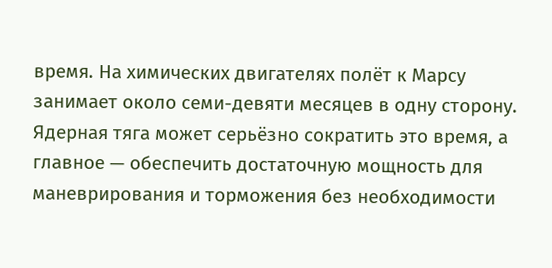время. На химических двигателях полёт к Марсу занимает около семи-девяти месяцев в одну сторону. Ядерная тяга может серьёзно сократить это время, а главное — обеспечить достаточную мощность для маневрирования и торможения без необходимости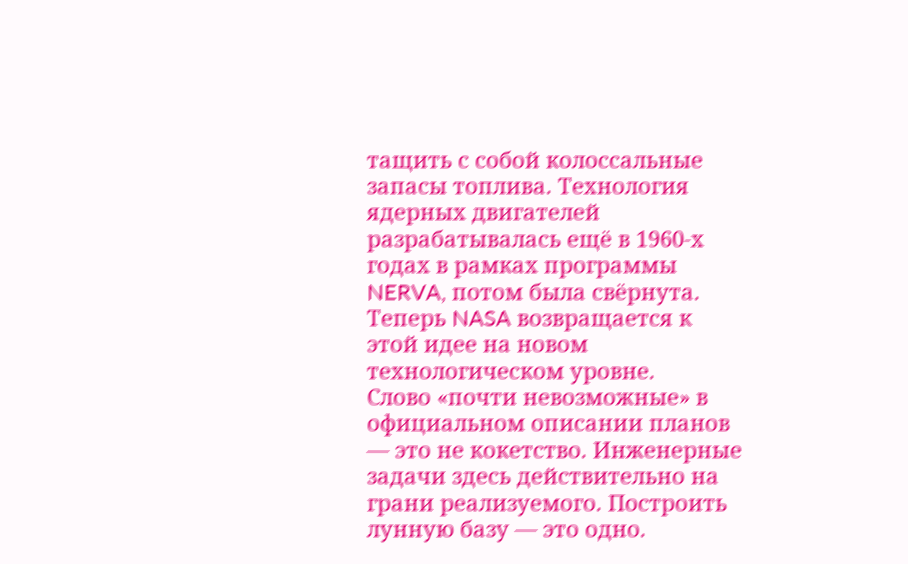тащить с собой колоссальные запасы топлива. Технология ядерных двигателей разрабатывалась ещё в 1960-х годах в рамках программы NERVA, потом была свёрнута. Теперь NASA возвращается к этой идее на новом технологическом уровне.
Слово «почти невозможные» в официальном описании планов — это не кокетство. Инженерные задачи здесь действительно на грани реализуемого. Построить лунную базу — это одно.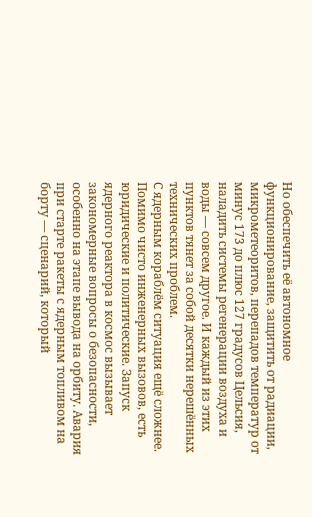Но обеспечить её автономное функционирование, защитить от радиации, микрометеоритов, перепадов температур от минус 173 до плюс 127 градусов Цельсия, наладить системы регенерации воздуха и воды — совсем другое. И каждый из этих пунктов тянет за собой десятки нерешённых технических проблем.
С ядерным кораблём ситуация ещё сложнее. Помимо чисто инженерных вызовов, есть юридические и политические. Запуск ядерного реактора в космос вызывает закономерные вопросы о безопасности, особенно на этапе вывода на орбиту. Авария при старте ракеты с ядерным топливом на борту — сценарий, который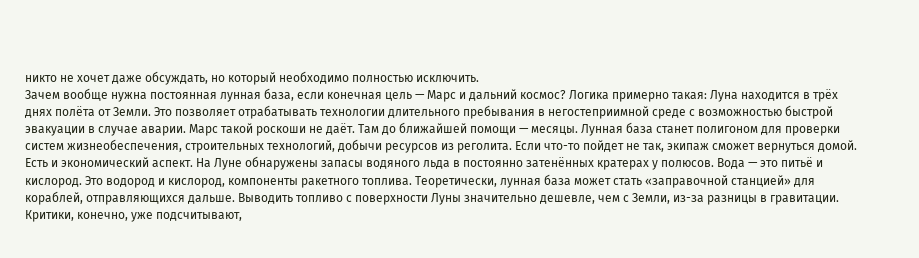никто не хочет даже обсуждать, но который необходимо полностью исключить.
Зачем вообще нужна постоянная лунная база, если конечная цель — Марс и дальний космос? Логика примерно такая: Луна находится в трёх днях полёта от Земли. Это позволяет отрабатывать технологии длительного пребывания в негостеприимной среде с возможностью быстрой эвакуации в случае аварии. Марс такой роскоши не даёт. Там до ближайшей помощи — месяцы. Лунная база станет полигоном для проверки систем жизнеобеспечения, строительных технологий, добычи ресурсов из реголита. Если что-то пойдет не так, экипаж сможет вернуться домой.
Есть и экономический аспект. На Луне обнаружены запасы водяного льда в постоянно затенённых кратерах у полюсов. Вода — это питьё и кислород. Это водород и кислород, компоненты ракетного топлива. Теоретически, лунная база может стать «заправочной станцией» для кораблей, отправляющихся дальше. Выводить топливо с поверхности Луны значительно дешевле, чем с Земли, из-за разницы в гравитации.
Критики, конечно, уже подсчитывают,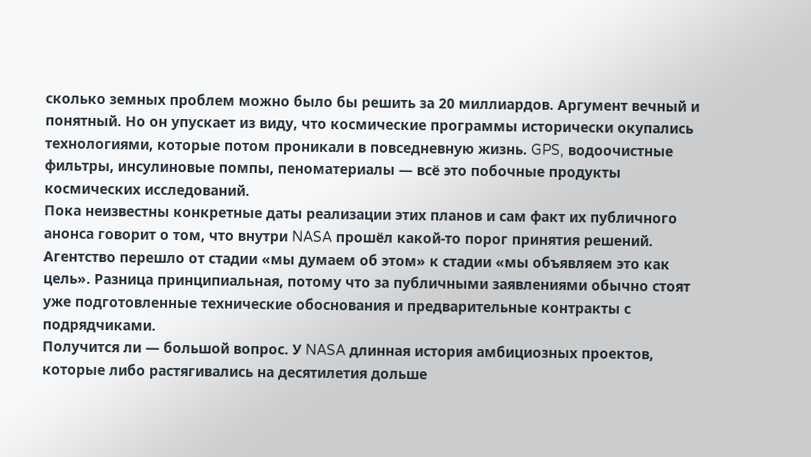сколько земных проблем можно было бы решить за 20 миллиардов. Аргумент вечный и понятный. Но он упускает из виду, что космические программы исторически окупались технологиями, которые потом проникали в повседневную жизнь. GPS, водоочистные фильтры, инсулиновые помпы, пеноматериалы — всё это побочные продукты космических исследований.
Пока неизвестны конкретные даты реализации этих планов и сам факт их публичного анонса говорит о том, что внутри NASA прошёл какой-то порог принятия решений. Агентство перешло от стадии «мы думаем об этом» к стадии «мы объявляем это как цель». Разница принципиальная, потому что за публичными заявлениями обычно стоят уже подготовленные технические обоснования и предварительные контракты с подрядчиками.
Получится ли — большой вопрос. У NASA длинная история амбициозных проектов, которые либо растягивались на десятилетия дольше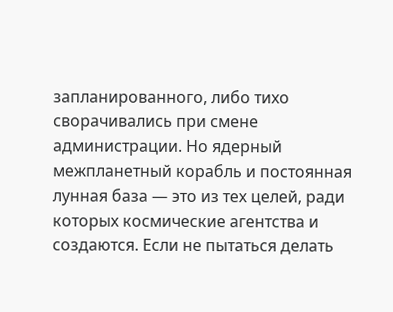запланированного, либо тихо сворачивались при смене администрации. Но ядерный межпланетный корабль и постоянная лунная база — это из тех целей, ради которых космические агентства и создаются. Если не пытаться делать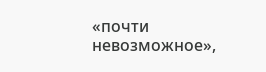«почти невозможное»,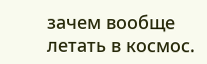зачем вообще летать в космос.